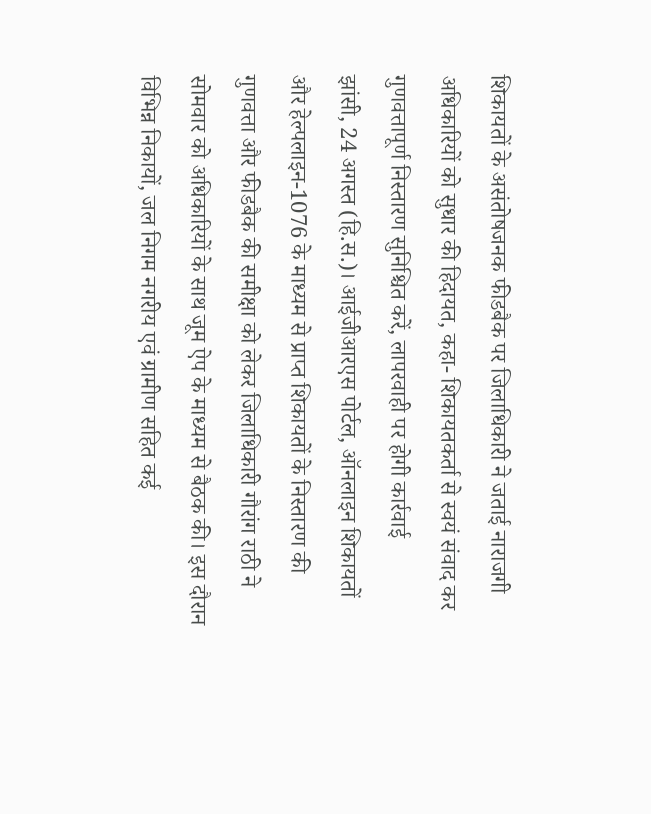शिकायतों के असंतोषजनक फीडबैक पर जिलाधिकारी ने जताई नाराजगी
अधिकारियों को सुधार की हिदायत, कहा- शिकायतकर्ता से स्वयं संवाद कर गुणवत्तापूर्ण निस्तारण सुनिश्चित करें, लापरवाही पर होगी कार्रवाई
झांसी, 24 अगस्त (हि.स.)। आईजीआरएस पोर्टल, ऑनलाइन शिकायतों और हेल्पलाइन-1076 के माध्यम से प्राप्त शिकायतों के निस्तारण की गुणवत्ता और फीडबैक की समीक्षा को लेकर जिलाधिकारी गौरांग राठी ने सोमवार को अधिकारियों के साथ जूम ऐप के माध्यम से बैठक की। इस दौरान विभिन्न निकायों, जल निगम नगरीय एवं ग्रामीण सहित कई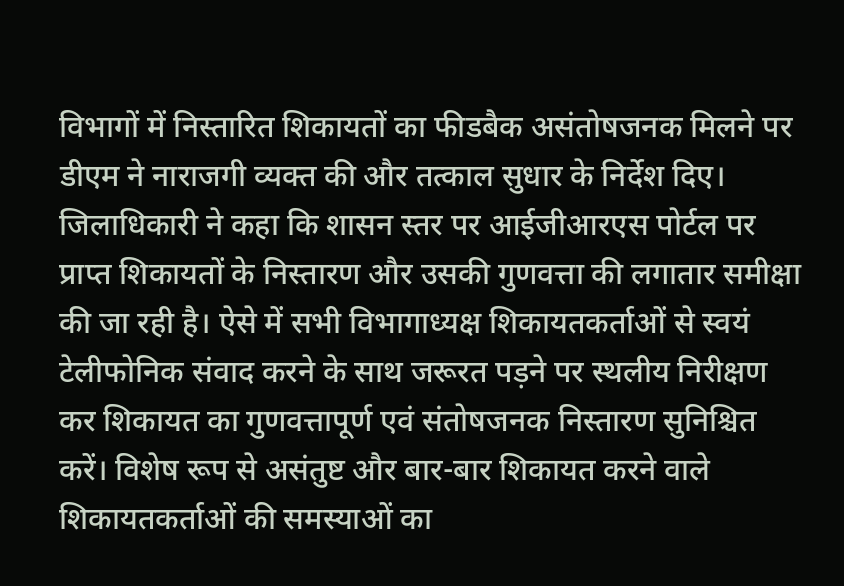विभागों में निस्तारित शिकायतों का फीडबैक असंतोषजनक मिलने पर डीएम ने नाराजगी व्यक्त की और तत्काल सुधार के निर्देश दिए।
जिलाधिकारी ने कहा कि शासन स्तर पर आईजीआरएस पोर्टल पर प्राप्त शिकायतों के निस्तारण और उसकी गुणवत्ता की लगातार समीक्षा की जा रही है। ऐसे में सभी विभागाध्यक्ष शिकायतकर्ताओं से स्वयं टेलीफोनिक संवाद करने के साथ जरूरत पड़ने पर स्थलीय निरीक्षण कर शिकायत का गुणवत्तापूर्ण एवं संतोषजनक निस्तारण सुनिश्चित करें। विशेष रूप से असंतुष्ट और बार-बार शिकायत करने वाले शिकायतकर्ताओं की समस्याओं का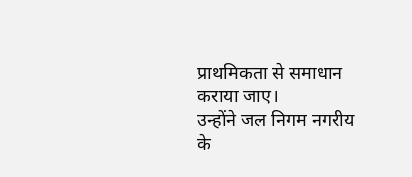प्राथमिकता से समाधान कराया जाए।
उन्होंने जल निगम नगरीय के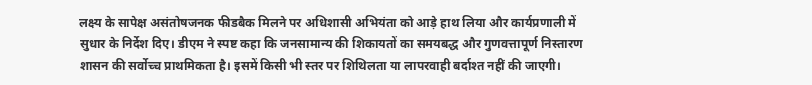लक्ष्य के सापेक्ष असंतोषजनक फीडबैक मिलने पर अधिशासी अभियंता को आड़े हाथ लिया और कार्यप्रणाली में सुधार के निर्देश दिए। डीएम ने स्पष्ट कहा कि जनसामान्य की शिकायतों का समयबद्ध और गुणवत्तापूर्ण निस्तारण शासन की सर्वोच्च प्राथमिकता है। इसमें किसी भी स्तर पर शिथिलता या लापरवाही बर्दाश्त नहीं की जाएगी।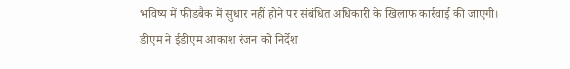भविष्य में फीडबैक में सुधार नहीं होने पर संबंधित अधिकारी के खिलाफ कार्रवाई की जाएगी।
डीएम ने ईडीएम आकाश रंजन को निर्देश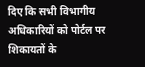दिए कि सभी विभागीय अधिकारियों को पोर्टल पर शिकायतों के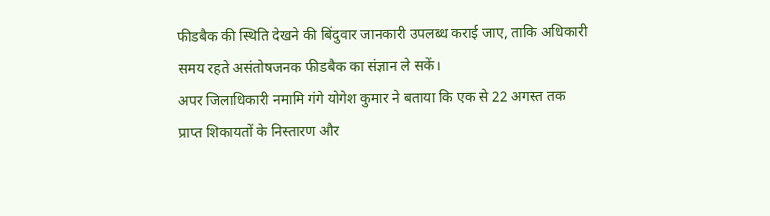फीडबैक की स्थिति देखने की बिंदुवार जानकारी उपलब्ध कराई जाए, ताकि अधिकारी समय रहते असंतोषजनक फीडबैक का संज्ञान ले सकें।
अपर जिलाधिकारी नमामि गंगे योगेश कुमार ने बताया कि एक से 22 अगस्त तक प्राप्त शिकायतों के निस्तारण और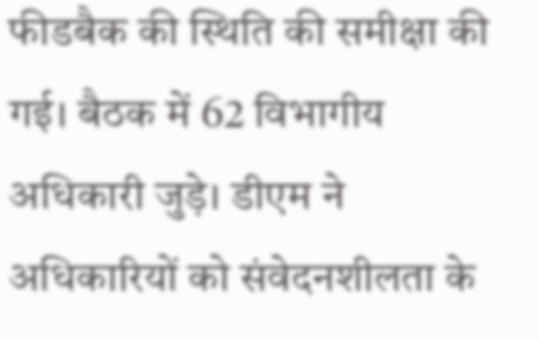फीडबैक की स्थिति की समीक्षा की गई। बैठक में 62 विभागीय अधिकारी जुड़े। डीएम ने अधिकारियों को संवेदनशीलता के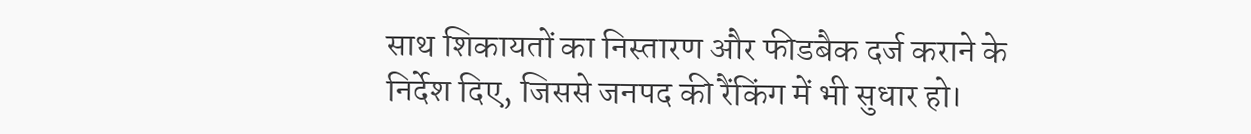साथ शिकायतों का निस्तारण और फीडबैक दर्ज कराने के निर्देश दिए, जिससे जनपद की रैंकिंग में भी सुधार हो।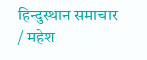हिन्दुस्थान समाचार / महेश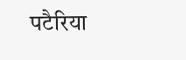पटैरिया